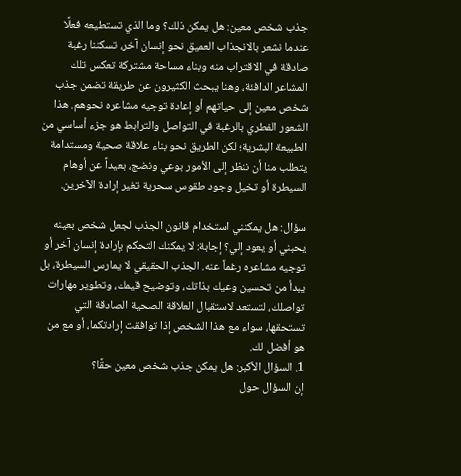جذب شخص معين: هل يمكن ذلك؟ وما الذي تستطيعه فعلًا
عندما نشعر بالانجذاب العميق نحو إنسان آخر، تسكننا رغبة صادقة في الاقتراب منه وبناء مساحة مشتركة تعكس تلك المشاعر الدافئة، وهنا يبحث الكثيرون عن طريقة تضمن جذب شخص معين إلى حياتهم أو إعادة توجيه مشاعره نحوهم. هذا الشعور الفطري بالرغبة في التواصل والترابط هو جزء أساسي من الطبيعة البشرية؛ لكن الطريق نحو بناء علاقة صحية ومستدامة يتطلب منا أن ننظر إلى الأمور بوعي ونضج، بعيداً عن أوهام السيطرة أو تخيل وجود طقوس سحرية تغير إرادة الآخرين.

سؤال: هل يمكنني استخدام قانون الجذب لجعل شخص بعينه يحبني أو يعود إلي؟ إجابة: لا يمكنك التحكم بإرادة إنسان آخر أو توجيه مشاعره رغماً عنه. الجذب الحقيقي لا يمارس السيطرة، بل يبدأ من تحسين وعيك بذاتك، وتوضيح قيمك، وتطوير مهارات تواصلك، لتستعد لاستقبال العلاقة الصحية الصادقة التي تستحقها، سواء مع هذا الشخص إذا توافقت إرادتكما، أو مع من هو أفضل لك.
1. السؤال الأكبر: هل يمكن جذب شخص معين حقًا؟
إن السؤال حول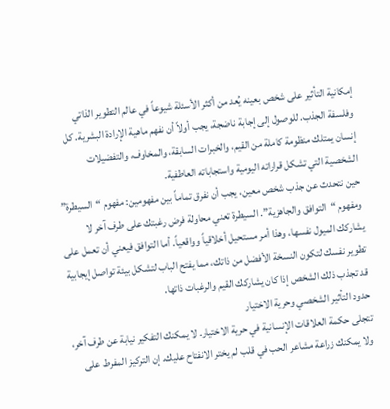إمكانية التأثير على شخص بعينه يُعد من أكثر الأسئلة شيوعاً في عالم التطوير الذاتي وفلسفة الجذب. للوصول إلى إجابة ناضجة، يجب أولاً أن نفهم ماهية الإرادة البشرية. كل إنسان يمتلك منظومة كاملة من القيم، والخبرات السابقة، والمخاوف، والتفضيلات الشخصية التي تشكل قراراته اليومية واستجاباته العاطفية.
حين نتحدث عن جذب شخص معين، يجب أن نفرق تماماً بين مفهومين: مفهوم “السيطرة” ومفهوم “التوافق والجاهزية”. السيطرة تعني محاولة فرض رغبتك على طرف آخر لا يشاركك الميول نفسها، وهذا أمر مستحيل أخلاقياً وواقعياً. أما التوافق فيعني أن تعمل على تطوير نفسك لتكون النسخة الأفضل من ذاتك، مما يفتح الباب لتشكل بيئة تواصل إيجابية قد تجذب ذلك الشخص إذا كان يشاركك القيم والرغبات ذاتها.
حدود التأثير الشخصي وحرية الاختيار
تتجلى حكمة العلاقات الإنسانية في حرية الاختيار. لا يمكنك التفكير نيابة عن طرف آخر، ولا يمكنك زراعة مشاعر الحب في قلب لم يختر الانفتاح عليك. إن التركيز المفرط على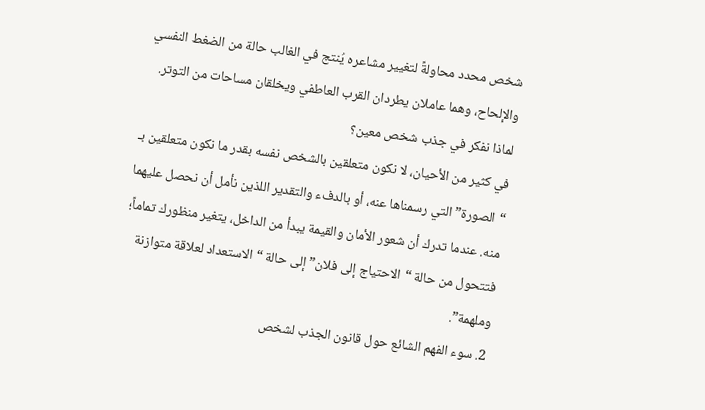شخص محدد محاولةً لتغيير مشاعره يُنتج في الغالب حالة من الضغط النفسي والإلحاح، وهما عاملان يطردان القرب العاطفي ويخلقان مساحات من التوتر.
لماذا نفكر في جذب شخص معين؟
في كثير من الأحيان، لا نكون متعلقين بالشخص نفسه بقدر ما نكون متعلقين بـ “الصورة” التي رسمناها عنه، أو بالدفء والتقدير اللذين نأمل أن نحصل عليهما منه. عندما تدرك أن شعور الأمان والقيمة يبدأ من الداخل، يتغير منظورك تماماً؛ فتتحول من حالة “الاحتياج إلى فلان” إلى حالة “الاستعداد لعلاقة متوازنة وملهمة”.
2. سوء الفهم الشائع حول قانون الجذب لشخص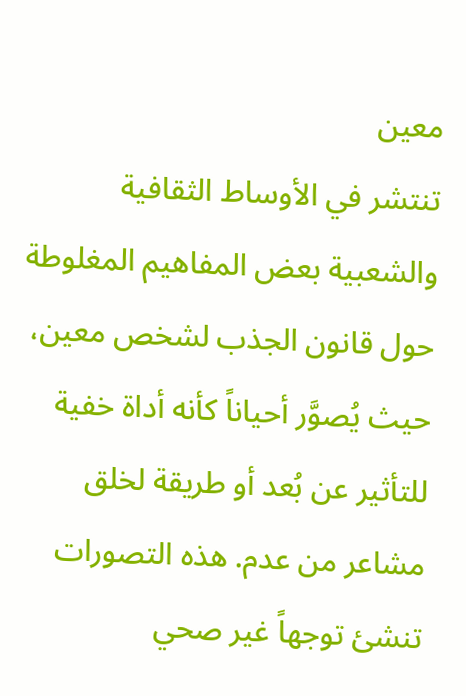معين
تنتشر في الأوساط الثقافية والشعبية بعض المفاهيم المغلوطة حول قانون الجذب لشخص معين، حيث يُصوَّر أحياناً كأنه أداة خفية للتأثير عن بُعد أو طريقة لخلق مشاعر من عدم. هذه التصورات تنشئ توجهاً غير صحي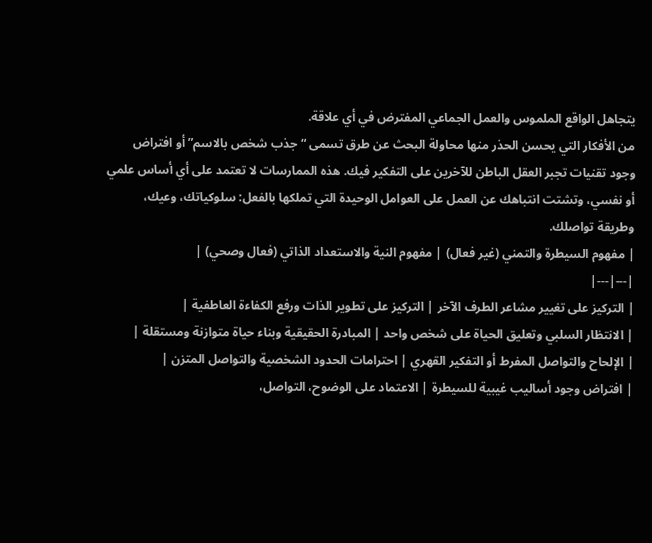يتجاهل الواقع الملموس والعمل الجماعي المفترض في أي علاقة.
من الأفكار التي يحسن الحذر منها محاولة البحث عن طرق تسمى “جذب شخص بالاسم” أو افتراض وجود تقنيات تجبر العقل الباطن للآخرين على التفكير فيك. هذه الممارسات لا تعتمد على أي أساس علمي أو نفسي، وتشتت انتباهك عن العمل على العوامل الوحيدة التي تملكها بالفعل: سلوكياتك، وعيك، وطريقة تواصلك.
| مفهوم السيطرة والتمني (غير فعال) | مفهوم النية والاستعداد الذاتي (فعال وصحي) |
|---|---|
| التركيز على تغيير مشاعر الطرف الآخر | التركيز على تطوير الذات ورفع الكفاءة العاطفية |
| الانتظار السلبي وتعليق الحياة على شخص واحد | المبادرة الحقيقية وبناء حياة متوازنة ومستقلة |
| الإلحاح والتواصل المفرط أو التفكير القهري | احترامات الحدود الشخصية والتواصل المتزن |
| افتراض وجود أساليب غيبية للسيطرة | الاعتماد على الوضوح، التواصل،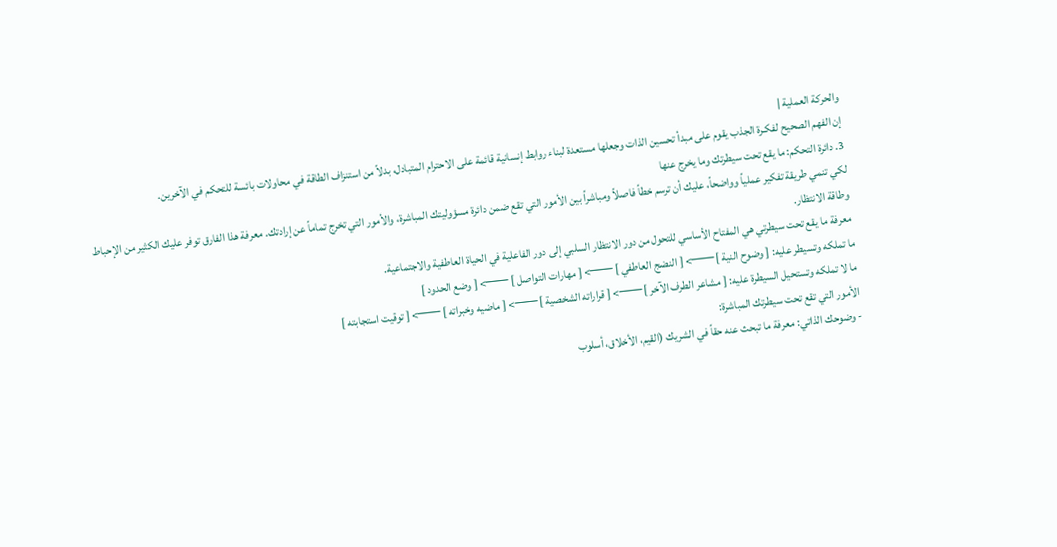والحركة العملية |
إن الفهم الصحيح لفكـرة الجذب يقوم على مبدأ تحسين الذات وجعلها مستعدة لبناء روابط إنسانية قائمة على الاحترام المتبادل، بدلاً من استنزاف الطاقة في محاولات بائسة للتحكم في الآخرين.
3. دائرة التحكم: ما يقع تحت سيطرتك وما يخرج عنها
لكي تنمي طريقة تفكير عملياً وواضحاً، عليك أن ترسم خطاً فاصلاً ومباشراً بين الأمور التي تقع ضمن دائرة مسؤوليتك المباشرة، والأمور التي تخرج تماماً عن إرادتك. معرفة هذا الفارق توفر عليك الكثير من الإحباط وطاقة الانتظار.
معرفة ما يقع تحت سيطرتي هي المفتاح الأساسي للتحول من دور الانتظار السلبي إلى دور الفاعلية في الحياة العاطفية والاجتماعية.
ما تملكه وتسيطر عليه: [ وضوح النية ] ──> [ النضج العاطفي ] ──> [ مهارات التواصل ] ──> [ وضع الحدود ]
ما لا تملكه وتستحيل السيطرة عليه: [ مشاعر الطرف الآخر ] ──> [ قراراته الشخصية ] ──> [ ماضيه وخبراته ] ──> [ توقيت استجابته ]
الأمور التي تقع تحت سيطرتك المباشرة:
- وضوحك الذاتي: معرفة ما تبحث عنه حقاً في الشريك (القيم، الأخلاق، أسلوب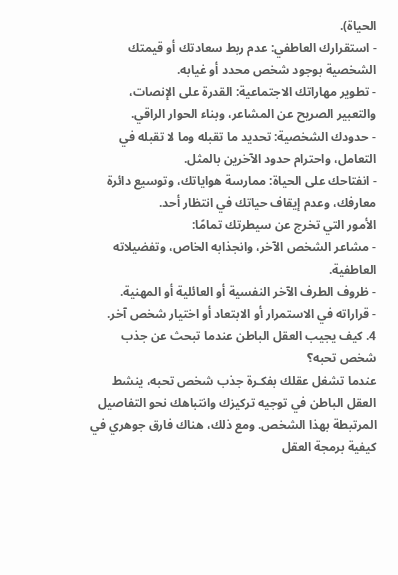الحياة).
- استقرارك العاطفي: عدم ربط سعادتك أو قيمتك الشخصية بوجود شخص محدد أو غيابه.
- تطوير مهاراتك الاجتماعية: القدرة على الإنصات، والتعبير الصريح عن المشاعر، وبناء الحوار الراقي.
- حدودك الشخصية: تحديد ما تقبله وما لا تقبله في التعامل، واحترام حدود الآخرين بالمثل.
- انفتاحك على الحياة: ممارسة هواياتك، وتوسيع دائرة معارفك، وعدم إيقاف حياتك في انتظار أحد.
الأمور التي تخرج عن سيطرتك تمامًا:
- مشاعر الشخص الآخر، وانجذابه الخاص، وتفضيلاته العاطفية.
- ظروف الطرف الآخر النفسية أو العائلية أو المهنية.
- قراراته في الاستمرار أو الابتعاد أو اختيار شخص آخر.
4. كيف يجيب العقل الباطن عندما تبحث عن جذب شخص تحبه؟
عندما تشغل عقلك بفكـرة جذب شخص تحبه، ينشط العقل الباطن في توجيه تركيزك وانتباهك نحو التفاصيل المرتبطة بهذا الشخص. ومع ذلك، هناك فارق جوهري في كيفية برمجة العقل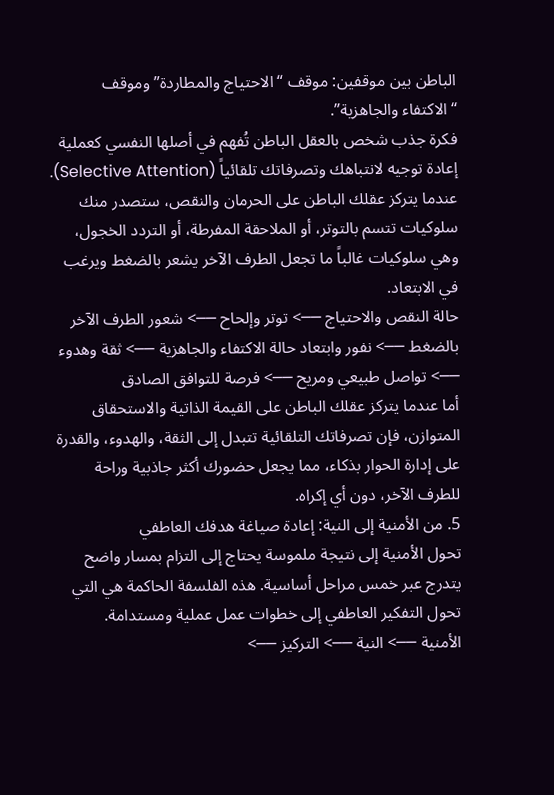الباطن بين موقفين: موقف “الاحتياج والمطاردة” وموقف “الاكتفاء والجاهزية”.
فكرة جذب شخص بالعقل الباطن تُفهم في أصلها النفسي كعملية إعادة توجيه لانتباهك وتصرفاتك تلقائياً (Selective Attention). عندما يتركز عقلك الباطن على الحرمان والنقص، ستصدر منك سلوكيات تتسم بالتوتر، أو الملاحقة المفرطة، أو التردد الخجول، وهي سلوكيات غالباً ما تجعل الطرف الآخر يشعر بالضغط ويرغب في الابتعاد.
حالة النقص والاحتياج ──> توتر وإلحاح ──> شعور الطرف الآخر بالضغط ──> نفور وابتعاد حالة الاكتفاء والجاهزية ──> ثقة وهدوء ──> تواصل طبيعي ومريح ──> فرصة للتوافق الصادق
أما عندما يتركز عقلك الباطن على القيمة الذاتية والاستحقاق المتوازن، فإن تصرفاتك التلقائية تتبدل إلى الثقة، والهدوء، والقدرة على إدارة الحوار بذكاء، مما يجعل حضورك أكثر جاذبية وراحة للطرف الآخر، دون أي إكراه.
5. من الأمنية إلى النية: إعادة صياغة هدفك العاطفي
تحول الأمنية إلى نتيجة ملموسة يحتاج إلى التزام بمسار واضح يتدرج عبر خمس مراحل أساسية. هذه الفلسفة الحاكمة هي التي تحول التفكير العاطفي إلى خطوات عمل عملية ومستدامة.
الأمنية ──> النية ──> التركيز ──>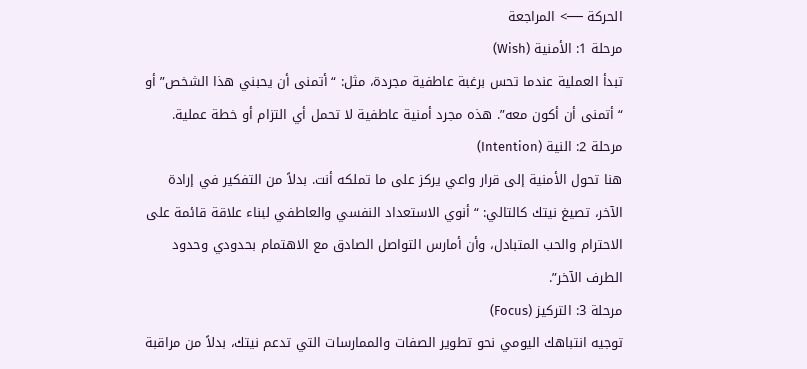الحركة ──> المراجعة
مرحلة 1: الأمنية (Wish)
تبدأ العملية عندما تحس برغبة عاطفية مجردة، مثل: “أتمنى أن يحبني هذا الشخص” أو “أتمنى أن أكون معه”. هذه مجرد أمنية عاطفية لا تحمل أي التزام أو خطة عملية.
مرحلة 2: النية (Intention)
هنا تحول الأمنية إلى قرار واعي يركز على ما تملكه أنت. بدلاً من التفكير في إرادة الآخر، تصيغ نيتك كالتالي: “أنوي الاستعداد النفسي والعاطفي لبناء علاقة قائمة على الاحترام والحب المتبادل، وأن أمارس التواصل الصادق مع الاهتمام بحدودي وحدود الطرف الآخر”.
مرحلة 3: التركيز (Focus)
توجيه انتباهك اليومي نحو تطوير الصفات والممارسات التي تدعم نيتك، بدلاً من مراقبة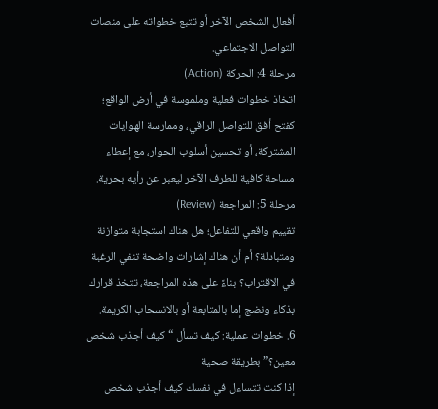أفعال الشخص الآخر أو تتبع خطواته على منصات التواصل الاجتماعي.
مرحلة 4: الحركة (Action)
اتخاذ خطوات فعلية وملموسة في أرض الواقع؛ كفتح أفق للتواصل الراقي، وممارسة الهوايات المشتركة، أو تحسين أسلوب الحوار، مع إعطاء مساحة كافية للطرف الآخر ليعبر عن رأيه بحرية.
مرحلة 5: المراجعة (Review)
تقييم واقعي للتفاعل؛ هل هناك استجابة متوازنة ومتبادلة؟ أم أن هناك إشارات واضحة تنفي الرغبة في الاقتراب؟ بناءً على هذه المراجعة، تتخذ قرارك بذكاء ونضج إما بالمتابعة أو بالانسحاب الكريمة.
6. خطوات عملية: كيف تسأل “كيف أجذب شخص معين؟” بطريقة صحية
إذا كنت تتساءل في نفسك كيف أجذب شخص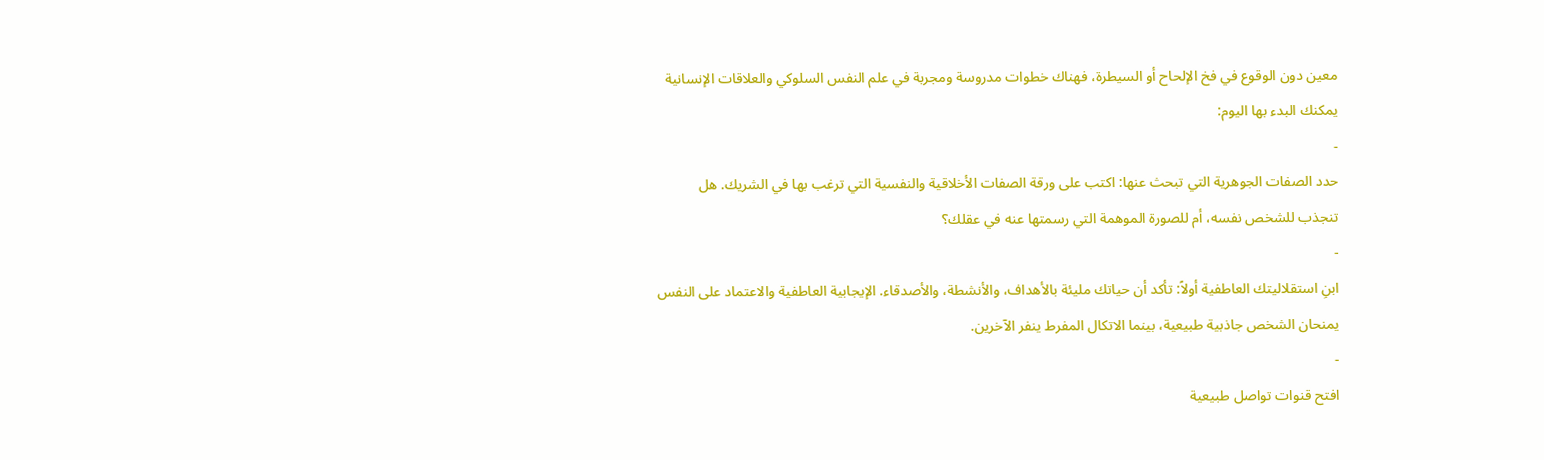معين دون الوقوع في فخ الإلحاح أو السيطرة، فهناك خطوات مدروسة ومجربة في علم النفس السلوكي والعلاقات الإنسانية يمكنك البدء بها اليوم:
-
حدد الصفات الجوهرية التي تبحث عنها: اكتب على ورقة الصفات الأخلاقية والنفسية التي ترغب بها في الشريك. هل تنجذب للشخص نفسه، أم للصورة الموهمة التي رسمتها عنه في عقلك؟
-
ابنِ استقلاليتك العاطفية أولاً: تأكد أن حياتك مليئة بالأهداف، والأنشطة، والأصدقاء. الإيجابية العاطفية والاعتماد على النفس يمنحان الشخص جاذبية طبيعية، بينما الاتكال المفرط ينفر الآخرين.
-
افتح قنوات تواصل طبيعية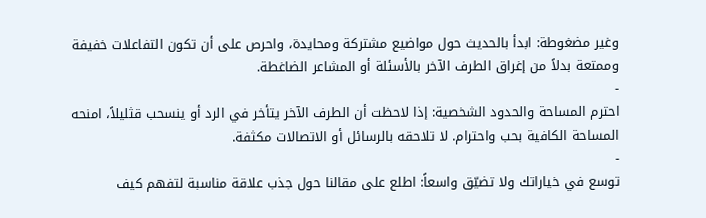وغير مضغوطة: ابدأ بالحديث حول مواضيع مشتركة ومحايدة، واحرص على أن تكون التفاعلات خفيفة وممتعة بدلاً من إغراق الطرف الآخر بالأسئلة أو المشاعر الضاغطة.
-
احترم المساحة والحدود الشخصية: إذا لاحظت أن الطرف الآخر يتأخر في الرد أو ينسحب قثليلاً، امنحه المساحة الكافية بحب واحترام. لا تلاحقه بالرسائل أو الاتصالات مكثفة.
-
توسع في خياراتك ولا تضيّق واسعاً: اطلع على مقالنا حول جذب علاقة مناسبة لتفهم كيف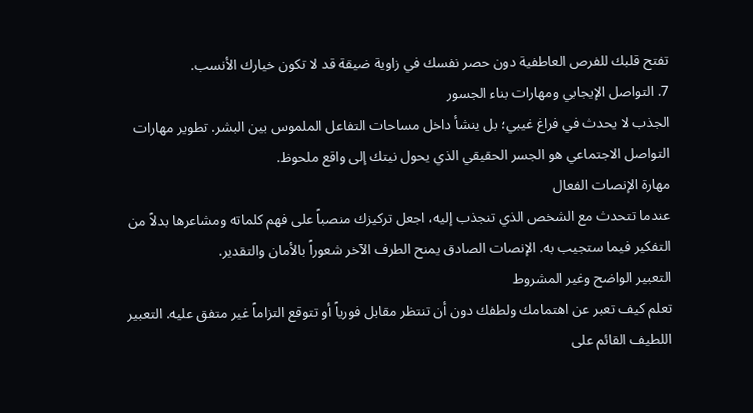تفتح قلبك للفرص العاطفية دون حصر نفسك في زاوية ضيقة قد لا تكون خيارك الأنسب.
7. التواصل الإيجابي ومهارات بناء الجسور
الجذب لا يحدث في فراغ غيبي؛ بل ينشأ داخل مساحات التفاعل الملموس بين البشر. تطوير مهارات التواصل الاجتماعي هو الجسر الحقيقي الذي يحول نيتك إلى واقع ملحوظ.
مهارة الإنصات الفعال
عندما تتحدث مع الشخص الذي تنجذب إليه، اجعل تركيزك منصباً على فهم كلماته ومشاعرها بدلاً من التفكير فيما ستجيب به. الإنصات الصادق يمنح الطرف الآخر شعوراً بالأمان والتقدير.
التعبير الواضح وغير المشروط
تعلم كيف تعبر عن اهتمامك ولطفك دون أن تنتظر مقابل فورياً أو تتوقع التزاماً غير متفق عليه. التعبير اللطيف القائم على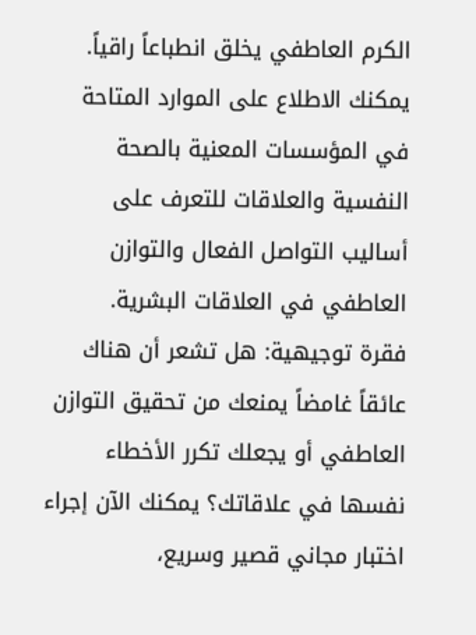الكرم العاطفي يخلق انطباعاً راقياً.
يمكنك الاطلاع على الموارد المتاحة في المؤسسات المعنية بالصحة النفسية والعلاقات للتعرف على أساليب التواصل الفعال والتوازن العاطفي في العلاقات البشرية.
فقرة توجيهية: هل تشعر أن هناك عائقاً غامضاً يمنعك من تحقيق التوازن العاطفي أو يجعلك تكرر الأخطاء نفسها في علاقاتك؟ يمكنك الآن إجراء اختبار مجاني قصير وسريع،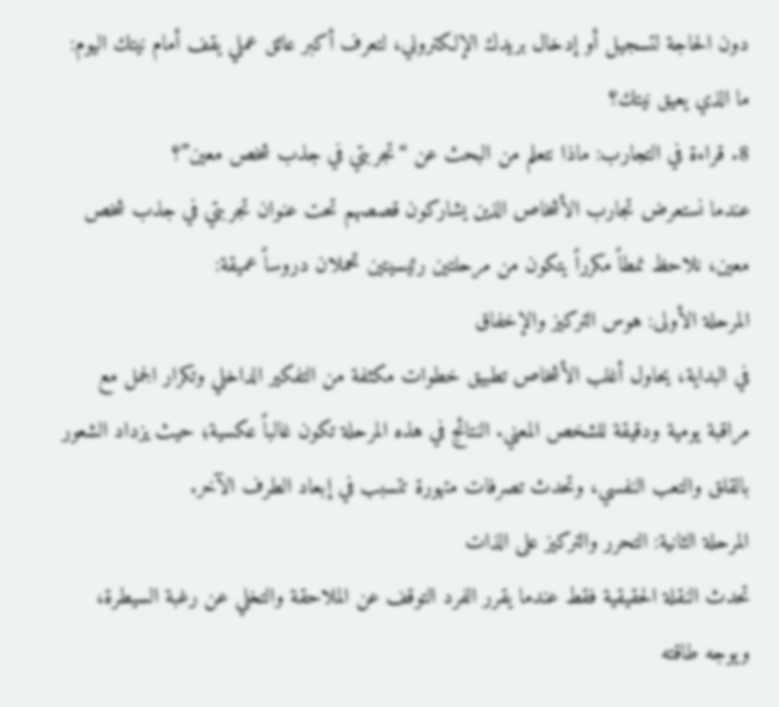دون الحاجة لتسجيل أو إدخال بريدك الإلكتروني، لتعرف أكبر عائق عملي يقف أمام نيتك اليوم: ما الذي يعيق نيتك؟
8. قراءة في التجارب: ماذا نتعلم من البحث عن “تجربتي في جذب شخص معين”؟
عندما نستعرض تجارب الأشخاص الذين يشاركون قصصهم تحت عنوان تجربتي في جذب شخص معين، نلاحظ نمطاً مكرراً يتكون من مرحلتين رئيسيتين تحملان دروساً عميقة:
المرحلة الأولى: هوس التركيز والإخفاق
في البداية، يحاول أغلب الأشخاص تطبيق خطوات مكثفة من التفكير الداخلي وتكرار الجمل مع مراقبة يومية ودقيقة للشخص المعني. النتائج في هذه المرحلة تكون غالباً عكسية؛ حيث يزداد الشعور بالقلق والتعب النفسي، وتحدث تصرفات متهورة تتسبب في إبعاد الطرف الآخر.
المرحلة الثانية: التحرر والتركيز على الذات
تحدث النقلة الحقيقية فقط عندما يقرر الفرد التوقف عن الملاحقة والتخلي عن رغبة السيطرة، ويوجه طاقته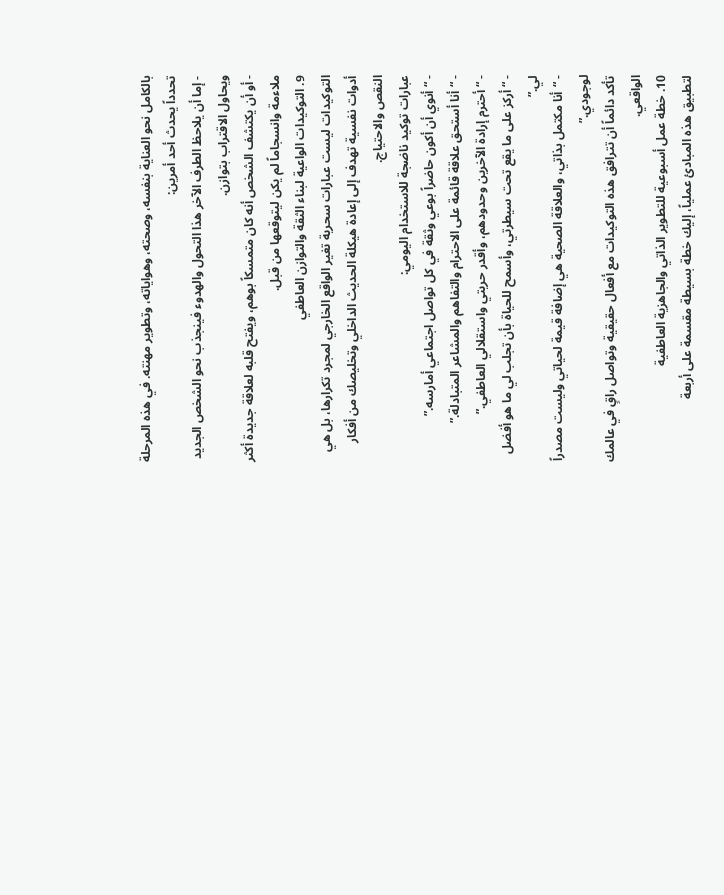بالكامل نحو العناية بنفسه، وصحته، وهواياته، وتطوير مهنته. في هذه المرحلة تحدداً يحدث أحد أمرين:
- إما أن يلاحظ الطرف الآخر هذا التحول والهدوء فينجذب نحو الشخص الجديد ويحاول الاقتراب بتوازن.
- أو أن يكتشف الشخص أنه كان متمسكاً بوهم، ويفتح قلبه لعلاقة جديدة أكثر ملاءمة وانسجاماً لم يكن ليتوقعها من قبل.
9. التوكيدات الواعية لبناء الثقة والتوازن العاطفي
التوكيدات ليست عبارات سحرية تغير الواقع الخارجي لمجرد تكرارها، بل هي أدوات نفسية تهدف إلى إعادة هيكلة الحديث الداخلي وتخليصك من أفكار النقص والاحتياج.
عبارات توكيد ناضجة للاستخدام اليومي:
- “أنوي أن أكون حاضراً بوعي وثقة في كل تواصل اجتماعي أمارسه.”
- “أنا أستحق علاقة قائمة على الاحترام والتفاهم والمشاعر المتبادلة.”
- “أحترم إرادة الآخرين وحدودهم، وأقدر حريتي واستقلالي العاطفي.”
- “أركز على ما يقع تحت سيطرتي، وأسمح للحياة بأن تجلب لي ما هو أفضل لي.”
- “أنا مكتمل بذاتي، والعلاقة الصحية هي إضافة قيمة لحياتي وليست مصدراً لوجودي.”
تأكد دائماً أن تترافق هذه التوكيدات مع أفعال حقيقية وتواصل راقٍ في عالمك الواقعي.
10. خطة عمل أسبوعية للتطوير الذاتي والجاهزية العاطفية
لتطبيق هذه المبادئ عملياً، إليك خطة بسيطة مقسمة على أربعة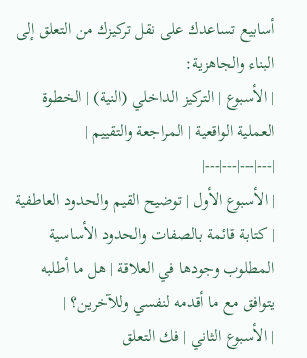أسابيع تساعدك على نقل تركيزك من التعلق إلى البناء والجاهزية:
| الأسبوع | التركيز الداخلي (النية) | الخطوة العملية الواقعية | المراجعة والتقييم |
|---|---|---|---|
| الأسبوع الأول | توضيح القيم والحدود العاطفية | كتابة قائمة بالصفات والحدود الأساسية المطلوب وجودها في العلاقة | هل ما أطلبه يتوافق مع ما أقدمه لنفسي وللآخرين؟ |
| الأسبوع الثاني | فك التعلق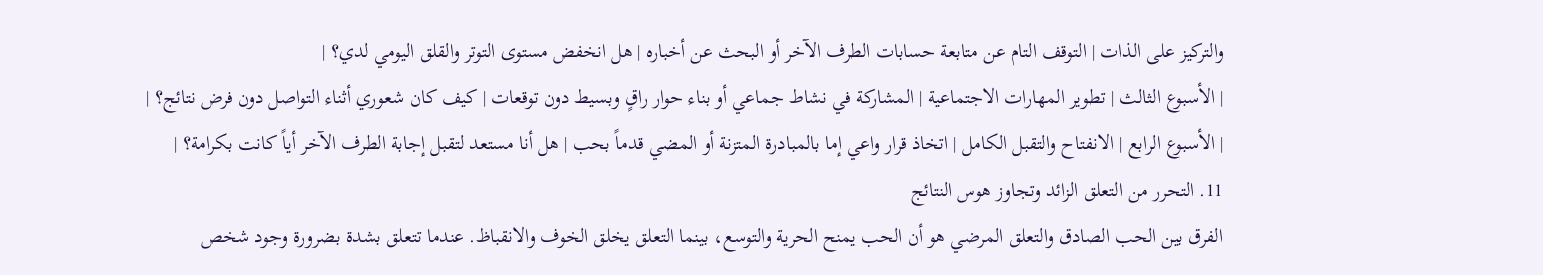والتركيز على الذات | التوقف التام عن متابعة حسابات الطرف الآخر أو البحث عن أخباره | هل انخفض مستوى التوتر والقلق اليومي لدي؟ |
| الأسبوع الثالث | تطوير المهارات الاجتماعية | المشاركة في نشاط جماعي أو بناء حوار راقٍ وبسيط دون توقعات | كيف كان شعوري أثناء التواصل دون فرض نتائج؟ |
| الأسبوع الرابع | الانفتاح والتقبل الكامل | اتخاذ قرار واعي إما بالمبادرة المتزنة أو المضي قدماً بحب | هل أنا مستعد لتقبل إجابة الطرف الآخر أياً كانت بكرامة؟ |
11. التحرر من التعلق الزائد وتجاوز هوس النتائج
الفرق بين الحب الصادق والتعلق المرضي هو أن الحب يمنح الحرية والتوسع، بينما التعلق يخلق الخوف والانقباظ. عندما تتعلق بشدة بضرورة وجود شخص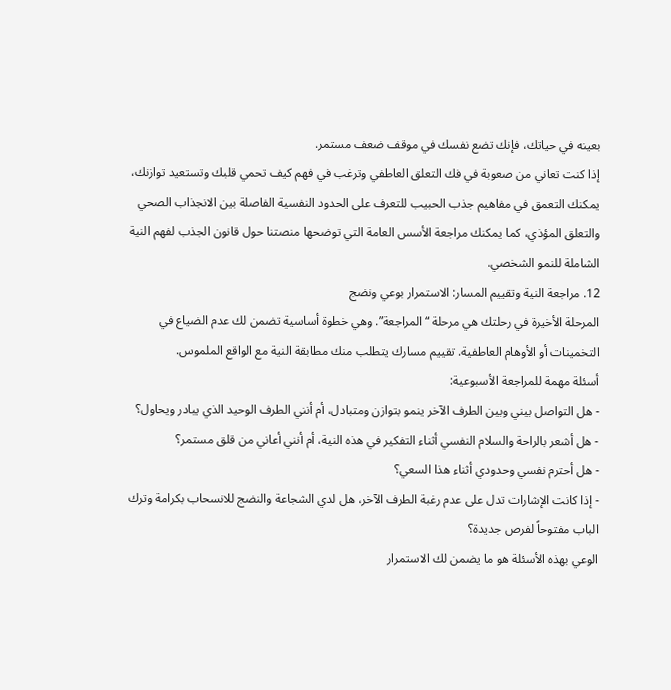بعينه في حياتك، فإنك تضع نفسك في موقف ضعف مستمر.
إذا كنت تعاني من صعوبة في فك التعلق العاطفي وترغب في فهم كيف تحمي قلبك وتستعيد توازنك، يمكنك التعمق في مفاهيم جذب الحبيب للتعرف على الحدود النفسية الفاصلة بين الانجذاب الصحي والتعلق المؤذي، كما يمكنك مراجعة الأسس العامة التي توضحها منصتنا حول قانون الجذب لفهم النية الشاملة للنمو الشخصي.
12. مراجعة النية وتقييم المسار: الاستمرار بوعي ونضج
المرحلة الأخيرة في رحلتك هي مرحلة “المراجعة”. وهي خطوة أساسية تضمن لك عدم الضياع في التخمينات أو الأوهام العاطفية. تقييم مسارك يتطلب منك مطابقة النية مع الواقع الملموس.
أسئلة مهمة للمراجعة الأسبوعية:
- هل التواصل بيني وبين الطرف الآخر ينمو بتوازن ومتبادل، أم أنني الطرف الوحيد الذي يبادر ويحاول؟
- هل أشعر بالراحة والسلام النفسي أثناء التفكير في هذه النية، أم أنني أعاني من قلق مستمر؟
- هل أحترم نفسي وحدودي أثناء هذا السعي؟
- إذا كانت الإشارات تدل على عدم رغبة الطرف الآخر، هل لدي الشجاعة والنضج للانسحاب بكرامة وترك الباب مفتوحاً لفرص جديدة؟
الوعي بهذه الأسئلة هو ما يضمن لك الاستمرار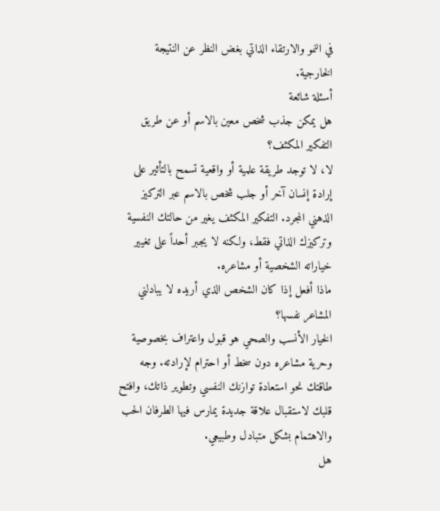في النمو والارتقاء الذاتي بغض النظر عن النتيجة الخارجية.
أسئلة شائعة
هل يمكن جذب شخص معين بالاسم أو عن طريق التفكير المكثف؟
لا، لا توجد طريقة علمية أو واقعية تسمح بالتأثير على إرادة إنسان آخر أو جلب شخص بالاسم عبر التركيز الذهني المجرد. التفكير المكثف يغير من حالتك النفسية وتركيزك الذاتي فقط، ولكنه لا يجبر أحداً على تغيير خياراته الشخصية أو مشاعره.
ماذا أفعل إذا كان الشخص الذي أريده لا يبادلني المشاعر نفسها؟
الخيار الأنسب والصحي هو قبول واعتراف بخصوصية وحرية مشاعره دون سخط أو احترام لإرادته. وجه طاقتك نحو استعادة توازنك النفسي وتطوير ذاتك، وافتح قلبك لاستقبال علاقة جديدة يمارس فيها الطرفان الحب والاهتمام بشكل متبادل وطبيعي.
هل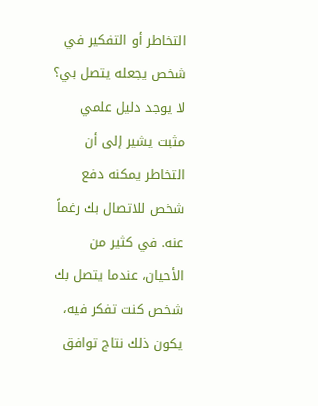التخاطر أو التفكير في شخص يجعله يتصل بي؟
لا يوجد دليل علمي مثبت يشير إلى أن التخاطر يمكنه دفع شخص للاتصال بك رغماً عنه. في كثير من الأحيان، عندما يتصل بك شخص كنت تفكر فيه، يكون ذلك نتاج توافق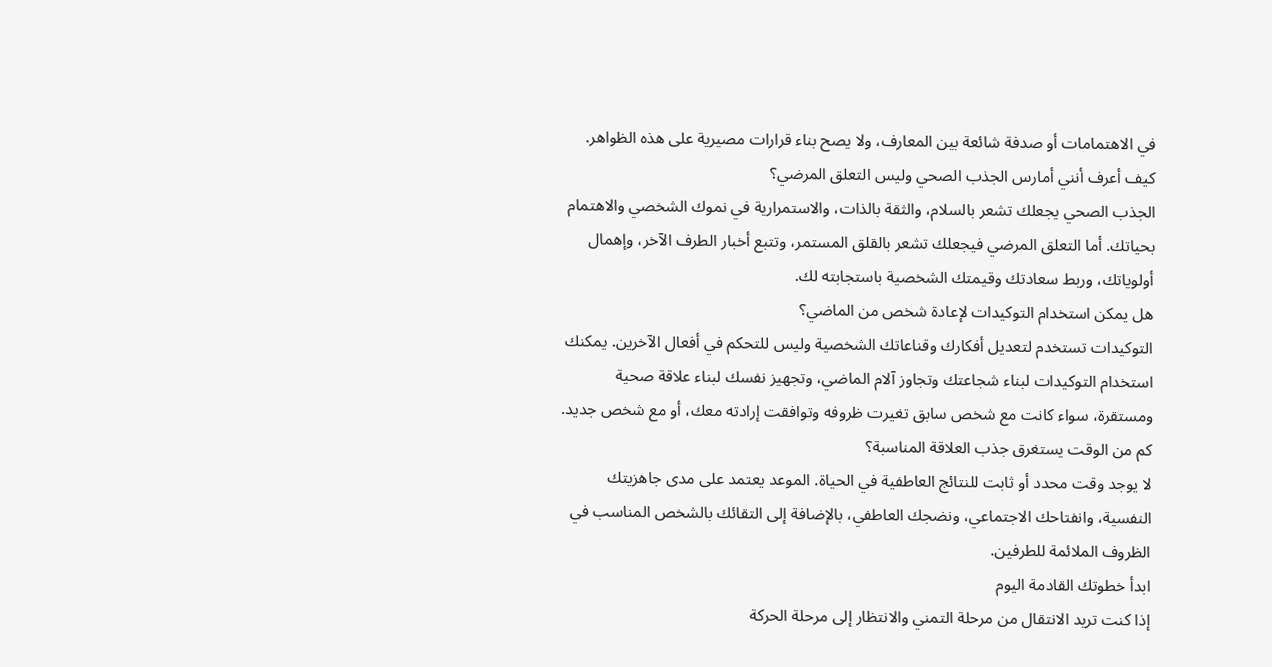في الاهتمامات أو صدفة شائعة بين المعارف، ولا يصح بناء قرارات مصيرية على هذه الظواهر.
كيف أعرف أنني أمارس الجذب الصحي وليس التعلق المرضي؟
الجذب الصحي يجعلك تشعر بالسلام، والثقة بالذات، والاستمرارية في نموك الشخصي والاهتمام بحياتك. أما التعلق المرضي فيجعلك تشعر بالقلق المستمر، وتتبع أخبار الطرف الآخر، وإهمال أولوياتك، وربط سعادتك وقيمتك الشخصية باستجابته لك.
هل يمكن استخدام التوكيدات لإعادة شخص من الماضي؟
التوكيدات تستخدم لتعديل أفكارك وقناعاتك الشخصية وليس للتحكم في أفعال الآخرين. يمكنك استخدام التوكيدات لبناء شجاعتك وتجاوز آلام الماضي، وتجهيز نفسك لبناء علاقة صحية ومستقرة، سواء كانت مع شخص سابق تغيرت ظروفه وتوافقت إرادته معك، أو مع شخص جديد.
كم من الوقت يستغرق جذب العلاقة المناسبة؟
لا يوجد وقت محدد أو ثابت للنتائج العاطفية في الحياة. الموعد يعتمد على مدى جاهزيتك النفسية، وانفتاحك الاجتماعي، ونضجك العاطفي، بالإضافة إلى التقائك بالشخص المناسب في الظروف الملائمة للطرفين.
ابدأ خطوتك القادمة اليوم
إذا كنت تريد الانتقال من مرحلة التمني والانتظار إلى مرحلة الحركة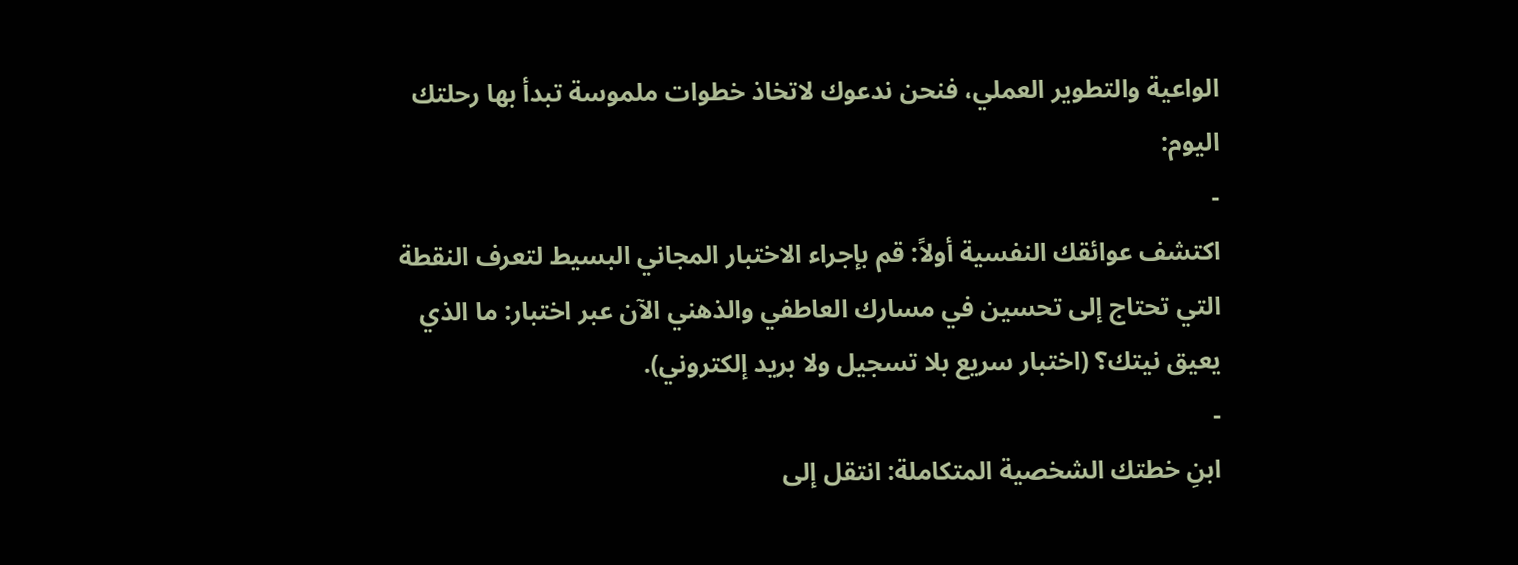الواعية والتطوير العملي، فنحن ندعوك لاتخاذ خطوات ملموسة تبدأ بها رحلتك اليوم:
-
اكتشف عوائقك النفسية أولاً: قم بإجراء الاختبار المجاني البسيط لتعرف النقطة التي تحتاج إلى تحسين في مسارك العاطفي والذهني الآن عبر اختبار: ما الذي يعيق نيتك؟ (اختبار سريع بلا تسجيل ولا بريد إلكتروني).
-
ابنِ خطتك الشخصية المتكاملة: انتقل إلى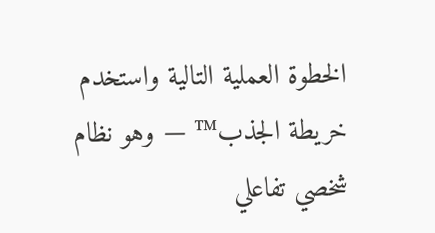الخطوة العملية التالية واستخدم خريطة الجذب™ — وهو نظام شخصي تفاعلي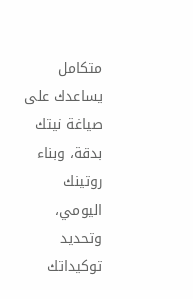متكامل يساعدك على صياغة نيتك بدقة، وبناء روتينك اليومي، وتحديد توكيداتك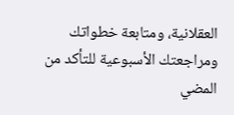العقلانية، ومتابعة خطواتك ومراجعتك الأسبوعية للتأكد من المضي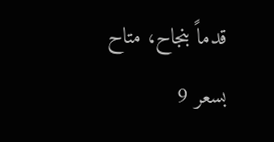قدماً بنجاح، متاح بسعر 9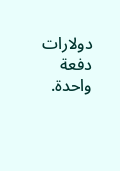دولارات دفعة واحدة.